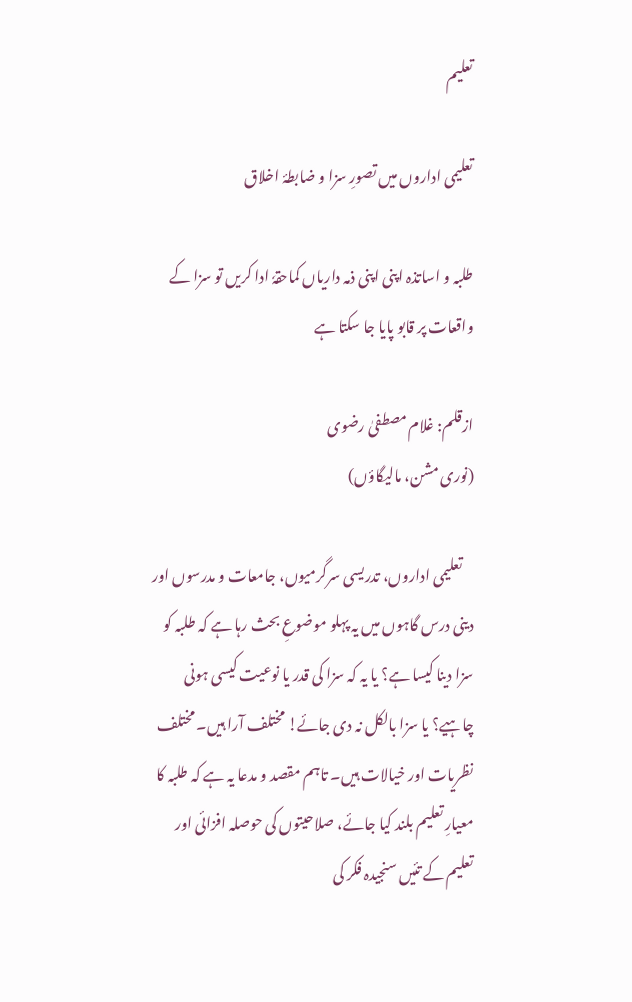تعلیم

تعلیمی اداروں میں تصورِ سزا و ضابطۂ اخلاق

طلبہ و اساتذہ اپنی اپنی ذمہ داریاں کماحقہٗ ادا کریں تو سزا کے واقعات پر قابو پایا جا سکتا ہے

ازقلم: غلام مصطفیٰ رضوی
(نوری مشن، مالیگاؤں)

    تعلیمی اداروں، تدریسی سرگرمیوں، جامعات و مدرسوں اور دینی درس گاہوں میں یہ پہلو موضوعِ بحث رہا ہے کہ طلبہ کو سزا دینا کیسا ہے؟ یا یہ کہ سزا کی قدر یا نوعیت کیسی ہونی چاہیے؟ یا سزا بالکل نہ دی جائے! مختلف آرا ہیں۔ مختلف نظریات اور خیالات ہیں۔ تاہم مقصد و مدعا یہ ہے کہ طلبہ کا معیارِ تعلیم بلند کیا جائے، صلاحیتوں کی حوصلہ افزائی اور تعلیم کے تئیں سنجیدہ فکر کی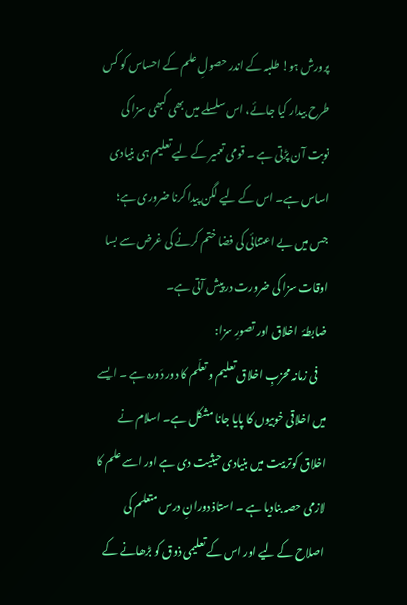پرورش ہو! طلبہ کے اندر حصولِ علم کے احساس کو کس طرح بیدار کیا جائے، اس سلسلے میں بھی کبھی سزا کی نوبت آن پڑتی ہے ۔ قومی تعمیر کے لیے تعلیم ہی بنیادی اساس ہے۔ اس کے لیے لگن پیدا کرنا ضروری ہے؛ جس میں بے اعتنائی کی فضا ختم کرنے کی غرض سے بسا اوقات سزا کی ضرورت درپیش آتی ہے۔
ضابطۂ  اخلاق اور تصورِ سزا:
    فی زمانہ محزبِ اخلاق تعلیم و تعلّم کا دور دَورہ ہے ۔ ایسے میں اخلاقی خوبیوں کا پایا جانا مشکل ہے۔ اسلام نے اخلاق کوتربیت میں بنیادی حیثیت دی ہے اور اسے علم کا لازمی حصہ بنادیا ہے ۔ استاذ دورانِ درس متعلم کی اصلاح کے لیے اور اس کے تعلیمی ذوق کو بڑھانے کے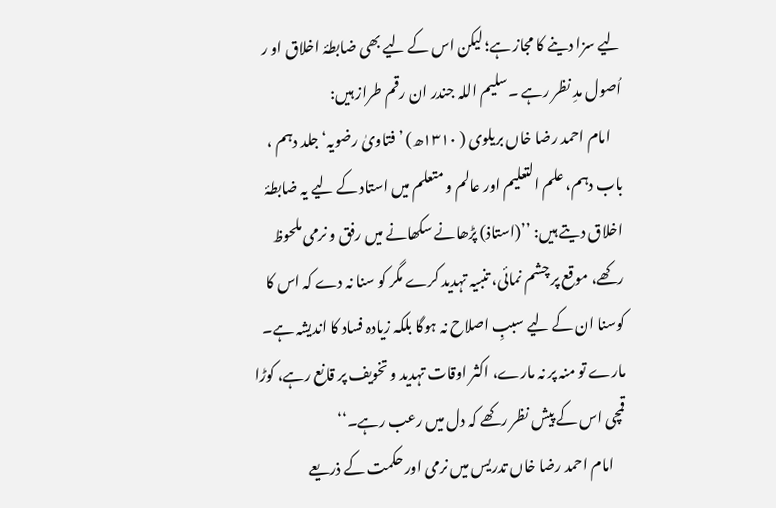لیے سزا دینے کا مجاز ہے؛ لیکن اس کے لیے بھی ضابطۂ اخلاق او ر اُصول مدِ نظر رہے ۔سلیم اللہ جندر ان رقم طراز ہیں:
    امام احمد رضا خاں بریلوی ( ۱۳۱۰ھ) ’فتاویٰ رضویہ‘ جلد دہم ، باب دہم، علم التعلیم اور عالم و متعلم میں استاد کے لیے یہ ضابطۂ اخلاق دیتے ہیں: ’’(استاذ) پڑھانے سکھانے میں رفق و نرمی ملحوظ رکھے، موقع پر چشم نمائی، تنبیہ تہدید کرے مگر کو سنا نہ دے کہ اس کا کوسنا ان کے لیے سببِ اصلاح نہ ہوگا بلکہ زیادہ فساد کا اندیشہ ہے۔ مارے تو منہ پر نہ مارے، اکثر اوقات تہدید و تخویف پر قانع رہے، کوڑا قمچی اس کے پیش نظر رکھے کہ دل میں رعب رہے۔‘‘
    امام احمد رضا خاں تدریس میں نرمی اور حکمت کے ذریعے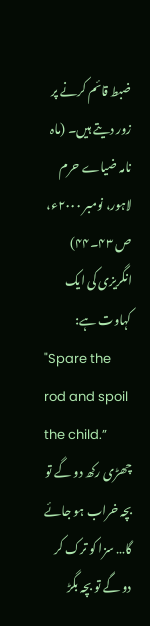ضبط قائم کرنے پر زور دیتے ہیں۔ (ماہ نامہ ضیاے حرم لاہور، نومبر ۲۰۰۰ء، ص ۴۳۔۴۴)
انگریزی کی ایک کہاوت ہے:
"Spare the rod and spoil the child.”
چھڑی رکھ دو گے تو بچہ خراب ہو جائے گا… سزا کو ترک کر دو گے تو بچہ بگڑ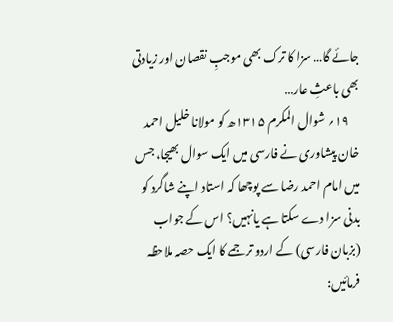جائے گا… سزا کا ترک بھی موجبِ نقصان اور زیادتی بھی باعثِ عار…
    ۱۹؍ شوال المکرم ۱۳۱۵ھ کو مولانا خلیل احمد خان پیشاوری نے فارسی میں ایک سوال بھیجا، جس میں امام احمد رضا سے پوچھا کہ استاد اپنے شاگرد کو بدنی سزا دے سکتا ہے یانہیں؟ اس کے جواب (بزبان فارسی) کے اردو ترجمے کا ایک حصہ ملاحظہ فرمائیں: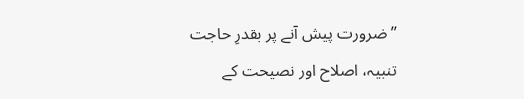’’ضرورت پیش آنے پر بقدرِ حاجت تنبیہ، اصلاح اور نصیحت کے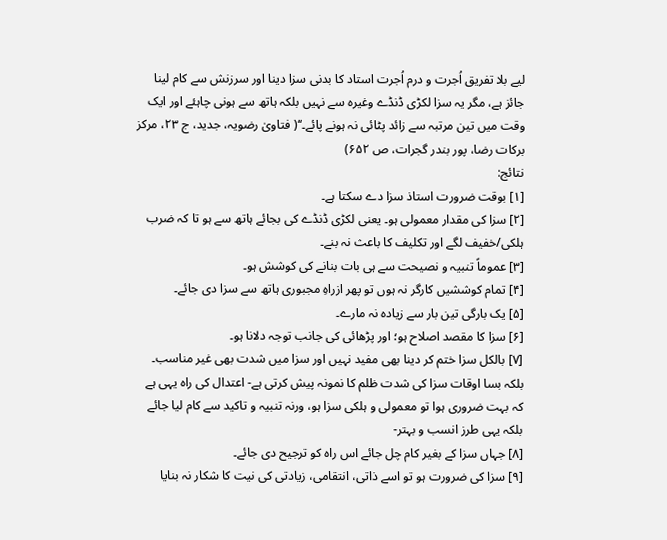لیے بلا تفریق اُجرت و درم اُجرت استاد کا بدنی سزا دینا اور سرزنش سے کام لینا جائز ہے، مگر یہ سزا لکڑی ڈنڈے وغیرہ سے نہیں بلکہ ہاتھ سے ہونی چاہئے اور ایک وقت میں تین مرتبہ سے زائد پٹائی نہ ہونے پائے۔‘‘( فتاویٰ رضویہ، جدید، ج ۲۳، مرکز برکات رضا، پور بندر گجرات، ص ۶۵۲)
نتائج:
[۱] بوقت ضرورت استاذ سزا دے سکتا ہے۔
[۲] سزا کی مقدار معمولی ہو۔ یعنی لکڑی ڈنڈے کی بجائے ہاتھ سے ہو تا کہ ضرب ہلکی/خفیف لگے اور تکلیف کا باعث نہ بنے۔
[۳] عموماً تنبیہ و نصیحت سے ہی بات بنانے کی کوشش ہو۔
[۴] تمام کوششیں کارگر نہ ہوں تو پھر ازراہِ مجبوری ہاتھ سے سزا دی جائے۔
[۵] یک بارگی تین بار سے زیادہ نہ مارے۔
[۶] سزا کا مقصد اصلاح ہو؛ اور پڑھائی کی جانب توجہ دلانا ہو۔
[۷] بالکل سزا ختم کر دینا بھی مفید نہیں اور سزا میں شدت بھی غیر مناسب۔ بلکہ بسا اوقات سزا کی شدت ظلم کا نمونہ پیش کرتی ہے- اعتدال کی راہ یہی ہے کہ بہت ضروری ہوا تو معمولی و ہلکی سزا ہو، ورنہ تنبیہ و تاکید سے کام لیا جائے بلکہ یہی طرز انسب و بہتر-
[۸] جہاں سزا کے بغیر کام چل جائے اس راہ کو ترجیح دی جائے۔
[۹] سزا کی ضرورت ہو تو اسے ذاتی، انتقامی، زیادتی کی نیت کا شکار نہ بنایا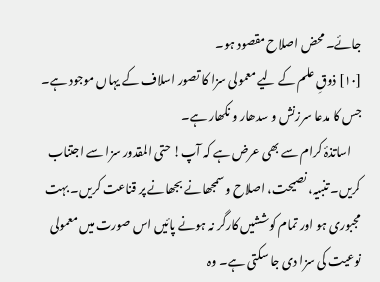جائے۔ محض اصلاح مقصود ہو۔
[۱۰] ذوقِ علم کے لیے معمولی سزا کا تصور اسلاف کے یہاں موجود ہے۔ جس کا مدعا سرزنش و سدھار و نکھار ہے۔
    اساتذۂ کرام سے بھی عرض ہے کہ آپ! حتی المقدور سزا سے اجتناب کریں۔ تنبیہ، نصیحت، اصلاح و سمجھانے بجھانے پر قناعت کریں۔ بہت مجبوری ہو اور تمام کوششیں کارگر نہ ہونے پائیں اس صورت میں معمولی نوعیت کی سزا دی جا سکتی ہے۔ وہ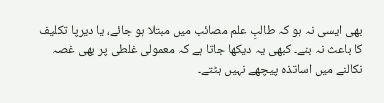بھی ایسی نہ ہو کہ طالبِ علم مصائب میں مبتلا ہو جائے، یا دیرپا تکلیف کا باعث نہ بنے۔ کبھی یہ دیکھا جاتا ہے کہ معمولی غلطی پر بھی غصہ نکالنے میں اساتذہ پیچھے نہیں ہٹتے۔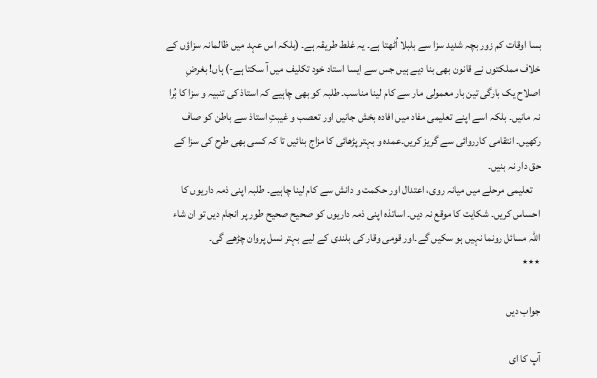بسا اوقات کم زور بچہ شدید سزا سے بلبلا اُٹھتا ہے۔ یہ غلط طریقہ ہے۔ (بلکہ اس عہد میں ظالمانہ سزاؤں کے خلاف مملکتوں نے قانون بھی بنا دیے ہیں جس سے ایسا استاد خود تکلیف میں آ سکتا ہے-) ہاں! بغرضِ اصلاح یک بارگی تین بار معمولی مار سے کام لینا مناسب۔ طلبہ کو بھی چاہیے کہ استاذ کی تنبیہ و سزا کا بُرا نہ مانیں۔ بلکہ اسے اپنے تعلیمی مفاد میں افادہ بخش جانیں اور تعصب و غیبتِ استاذ سے باطن کو صاف رکھیں۔ انتقامی کارروائی سے گریز کریں۔عمدہ و بہتر پڑھائی کا مزاج بنائیں تا کہ کسی بھی طرح کی سزا کے حق دار نہ بنیں۔
    تعلیمی مرحلے میں میانہ روی، اعتدال اور حکمت و دانش سے کام لینا چاہیے۔ طلبہ اپنی ذمہ داریوں کا احساس کریں۔ شکایت کا موقع نہ دیں۔ اساتذہ اپنی ذمہ داریوں کو صحیح صحیح طور پر انجام دیں تو ان شاء اللہ مسائل رونما نہیں ہو سکیں گے۔اور قومی وقار کی بلندی کے لیے بہتر نسل پروان چڑھے گی۔
٭٭٭

جواب دیں

آپ کا ای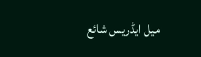میل ایڈریس شائع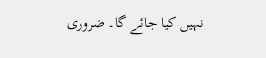نہیں کیا جائے گا۔ ضروری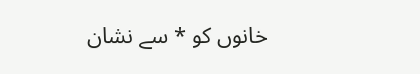خانوں کو * سے نشان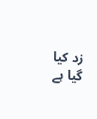زد کیا گیا ہے